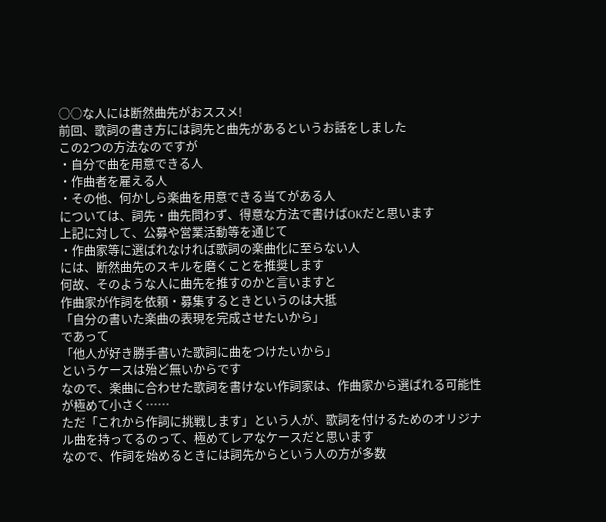○○な人には断然曲先がおススメ!
前回、歌詞の書き方には詞先と曲先があるというお話をしました
この2つの方法なのですが
・自分で曲を用意できる人
・作曲者を雇える人
・その他、何かしら楽曲を用意できる当てがある人
については、詞先・曲先問わず、得意な方法で書けばOKだと思います
上記に対して、公募や営業活動等を通じて
・作曲家等に選ばれなければ歌詞の楽曲化に至らない人
には、断然曲先のスキルを磨くことを推奨します
何故、そのような人に曲先を推すのかと言いますと
作曲家が作詞を依頼・募集するときというのは大抵
「自分の書いた楽曲の表現を完成させたいから」
であって
「他人が好き勝手書いた歌詞に曲をつけたいから」
というケースは殆ど無いからです
なので、楽曲に合わせた歌詞を書けない作詞家は、作曲家から選ばれる可能性が極めて小さく……
ただ「これから作詞に挑戦します」という人が、歌詞を付けるためのオリジナル曲を持ってるのって、極めてレアなケースだと思います
なので、作詞を始めるときには詞先からという人の方が多数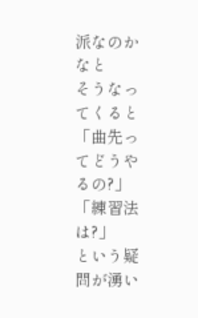派なのかなと
そうなってくると
「曲先ってどうやるの?」
「練習法は?」
という疑問が湧い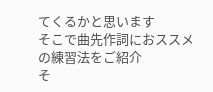てくるかと思います
そこで曲先作詞におススメの練習法をご紹介
そ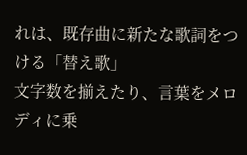れは、既存曲に新たな歌詞をつける「替え歌」
文字数を揃えたり、言葉をメロディに乗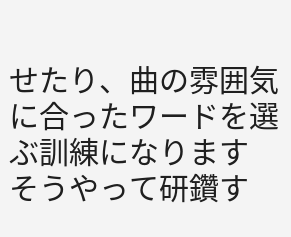せたり、曲の雰囲気に合ったワードを選ぶ訓練になります
そうやって研鑽す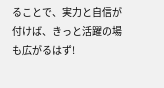ることで、実力と自信が付けば、きっと活躍の場も広がるはず!